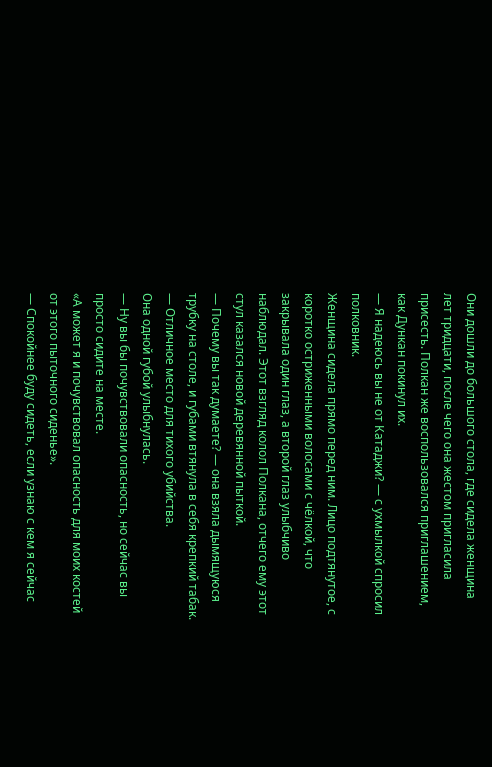Они дошли до большого стола, где сидела женщина лет тридцати, после чего она жестом пригласила присесть. Полкан же воспользовался приглашением, как Дункан покинул их.
— Я надеюсь вы не от Катаджи? — с ухмылкой спросил полковник.
Женщина сидела прямо перед ним. Лицо подтянутое, с коротко остриженными волосами с чёлкой, что закрывала один глаз, а второй глаз улыбчиво наблюдал. Этот взгляд колол Полкана, отчего ему этот стул казался новой деревянной пыткой.
— Почему вы так думаете? — она взяла дымящуюся трубку на столе, и губами втянула в себя крепкий табак.
— Отличное место для тихого убийства.
Она одной губой улыбнулась.
— Ну вы бы почувствовали опасность, но сейчас вы просто сидите на месте.
«А может я и почувствовал опасность для моих костей от этого пыточного сиденье».
— Спокойнее буду сидеть, если узнаю с кем я сейчас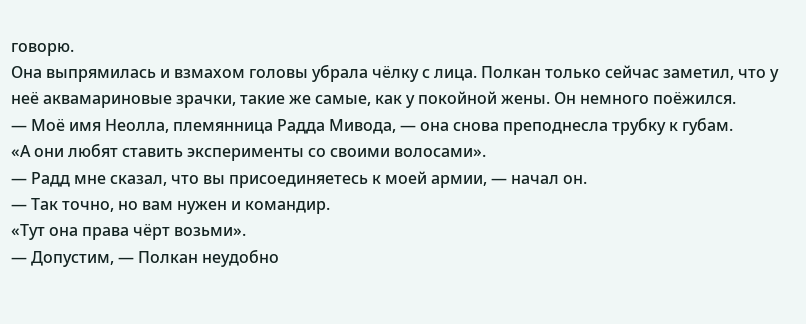говорю.
Она выпрямилась и взмахом головы убрала чёлку с лица. Полкан только сейчас заметил, что у неё аквамариновые зрачки, такие же самые, как у покойной жены. Он немного поёжился.
— Моё имя Неолла, племянница Радда Мивода, — она снова преподнесла трубку к губам.
«А они любят ставить эксперименты со своими волосами».
— Радд мне сказал, что вы присоединяетесь к моей армии, — начал он.
— Так точно, но вам нужен и командир.
«Тут она права чёрт возьми».
— Допустим, — Полкан неудобно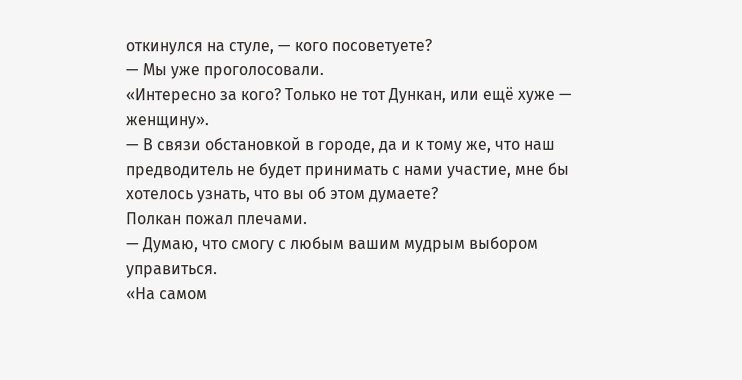откинулся на стуле, — кого посоветуете?
— Мы уже проголосовали.
«Интересно за кого? Только не тот Дункан, или ещё хуже — женщину».
— В связи обстановкой в городе, да и к тому же, что наш предводитель не будет принимать с нами участие, мне бы хотелось узнать, что вы об этом думаете?
Полкан пожал плечами.
— Думаю, что смогу с любым вашим мудрым выбором управиться.
«На самом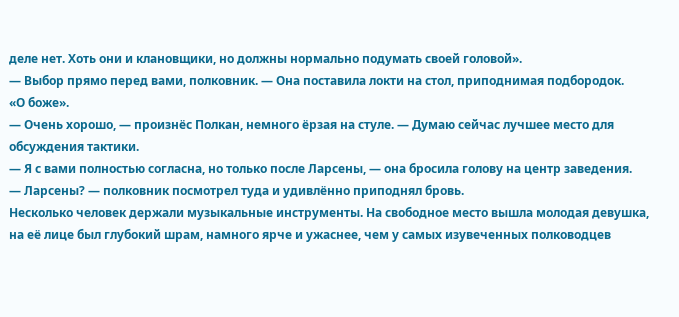деле нет. Хоть они и клановщики, но должны нормально подумать своей головой».
— Выбор прямо перед вами, полковник. — Она поставила локти на стол, приподнимая подбородок.
«О боже».
— Очень хорошо, — произнёс Полкан, немного ёрзая на стуле. — Думаю сейчас лучшее место для обсуждения тактики.
— Я с вами полностью согласна, но только после Ларсены, — она бросила голову на центр заведения.
— Ларсены? — полковник посмотрел туда и удивлённо приподнял бровь.
Несколько человек держали музыкальные инструменты. На свободное место вышла молодая девушка, на её лице был глубокий шрам, намного ярче и ужаснее, чем у самых изувеченных полководцев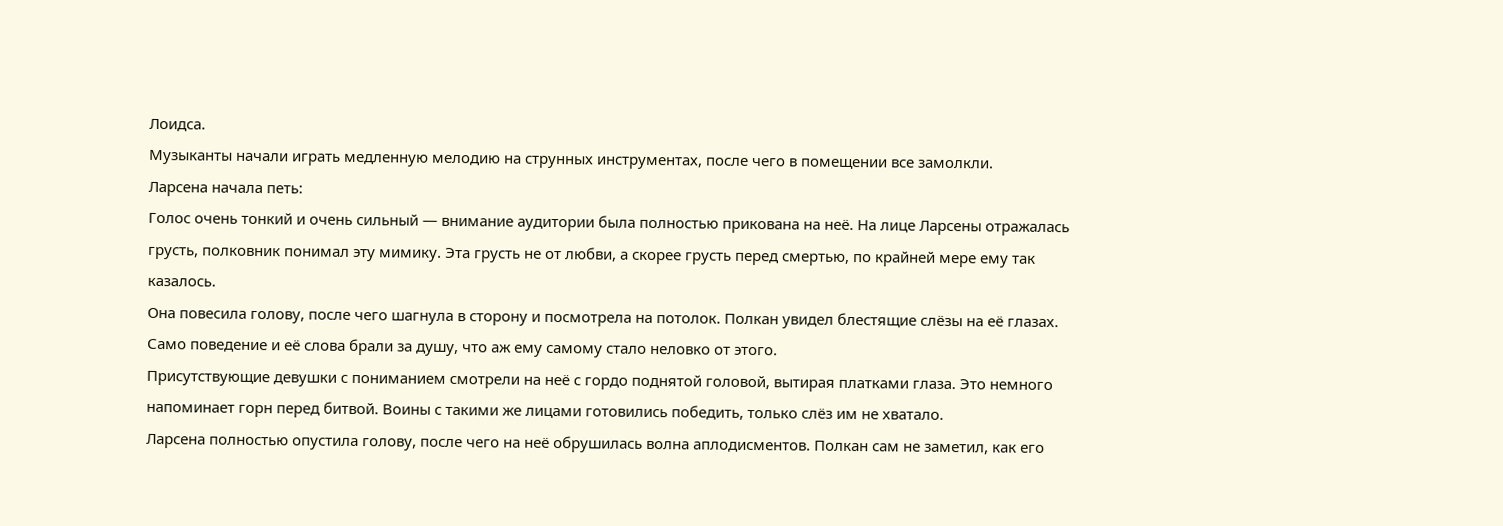Лоидса.
Музыканты начали играть медленную мелодию на струнных инструментах, после чего в помещении все замолкли.
Ларсена начала петь:
Голос очень тонкий и очень сильный — внимание аудитории была полностью прикована на неё. На лице Ларсены отражалась грусть, полковник понимал эту мимику. Эта грусть не от любви, а скорее грусть перед смертью, по крайней мере ему так казалось.
Она повесила голову, после чего шагнула в сторону и посмотрела на потолок. Полкан увидел блестящие слёзы на её глазах. Само поведение и её слова брали за душу, что аж ему самому стало неловко от этого.
Присутствующие девушки с пониманием смотрели на неё с гордо поднятой головой, вытирая платками глаза. Это немного напоминает горн перед битвой. Воины с такими же лицами готовились победить, только слёз им не хватало.
Ларсена полностью опустила голову, после чего на неё обрушилась волна аплодисментов. Полкан сам не заметил, как его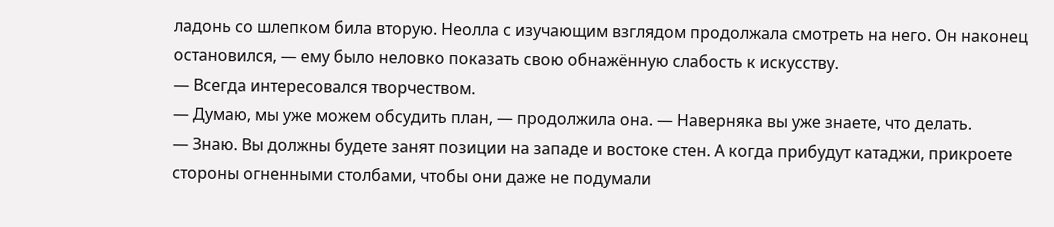ладонь со шлепком била вторую. Неолла с изучающим взглядом продолжала смотреть на него. Он наконец остановился, — ему было неловко показать свою обнажённую слабость к искусству.
— Всегда интересовался творчеством.
— Думаю, мы уже можем обсудить план, — продолжила она. — Наверняка вы уже знаете, что делать.
— Знаю. Вы должны будете занят позиции на западе и востоке стен. А когда прибудут катаджи, прикроете стороны огненными столбами, чтобы они даже не подумали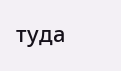туда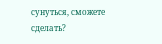сунуться, сможете сделать?